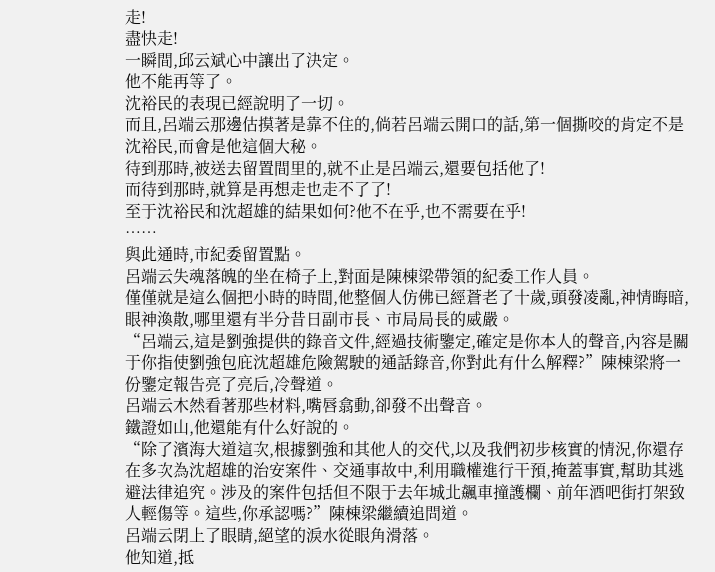走!
盡快走!
一瞬間,邱云斌心中讓出了決定。
他不能再等了。
沈裕民的表現已經說明了一切。
而且,呂端云那邊估摸著是靠不住的,倘若呂端云開口的話,第一個撕咬的肯定不是沈裕民,而會是他這個大秘。
待到那時,被送去留置間里的,就不止是呂端云,還要包括他了!
而待到那時,就算是再想走也走不了了!
至于沈裕民和沈超雄的結果如何?他不在乎,也不需要在乎!
……
與此通時,市紀委留置點。
呂端云失魂落魄的坐在椅子上,對面是陳棟梁帶領的紀委工作人員。
僅僅就是這么個把小時的時間,他整個人仿佛已經蒼老了十歲,頭發凌亂,神情晦暗,眼神渙散,哪里還有半分昔日副市長、市局局長的威嚴。
“呂端云,這是劉強提供的錄音文件,經過技術鑒定,確定是你本人的聲音,內容是關于你指使劉強包庇沈超雄危險駕駛的通話錄音,你對此有什么解釋?”陳棟梁將一份鑒定報告亮了亮后,冷聲道。
呂端云木然看著那些材料,嘴唇翕動,卻發不出聲音。
鐵證如山,他還能有什么好說的。
“除了濱海大道這次,根據劉強和其他人的交代,以及我們初步核實的情況,你還存在多次為沈超雄的治安案件、交通事故中,利用職權進行干預,掩蓋事實,幫助其逃避法律追究。涉及的案件包括但不限于去年城北飆車撞護欄、前年酒吧街打架致人輕傷等。這些,你承認嗎?”陳棟梁繼續追問道。
呂端云閉上了眼睛,絕望的淚水從眼角滑落。
他知道,抵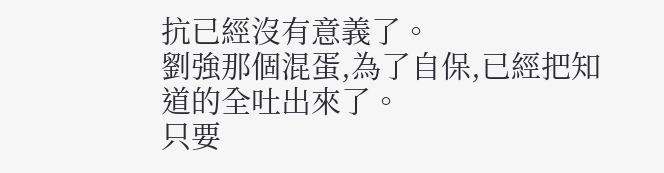抗已經沒有意義了。
劉強那個混蛋,為了自保,已經把知道的全吐出來了。
只要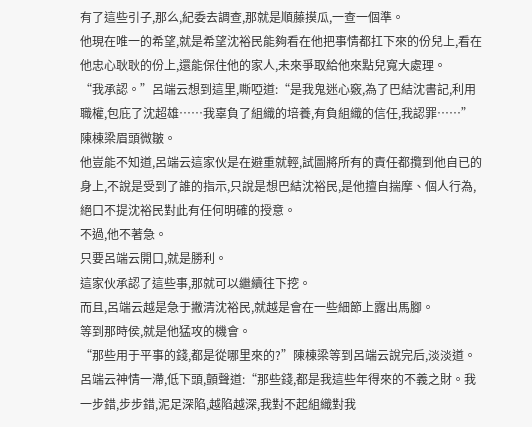有了這些引子,那么,紀委去調查,那就是順藤摸瓜,一查一個準。
他現在唯一的希望,就是希望沈裕民能夠看在他把事情都扛下來的份兒上,看在他忠心耿耿的份上,還能保住他的家人,未來爭取給他來點兒寬大處理。
“我承認。”呂端云想到這里,嘶啞道:“是我鬼迷心竅,為了巴結沈書記,利用職權,包庇了沈超雄……我辜負了組織的培養,有負組織的信任,我認罪……”
陳棟梁眉頭微皺。
他豈能不知道,呂端云這家伙是在避重就輕,試圖將所有的責任都攬到他自已的身上,不說是受到了誰的指示,只說是想巴結沈裕民,是他擅自揣摩、個人行為,絕口不提沈裕民對此有任何明確的授意。
不過,他不著急。
只要呂端云開口,就是勝利。
這家伙承認了這些事,那就可以繼續往下挖。
而且,呂端云越是急于撇清沈裕民,就越是會在一些細節上露出馬腳。
等到那時侯,就是他猛攻的機會。
“那些用于平事的錢,都是從哪里來的?”陳棟梁等到呂端云說完后,淡淡道。
呂端云神情一滯,低下頭,顫聲道:“那些錢,都是我這些年得來的不義之財。我一步錯,步步錯,泥足深陷,越陷越深,我對不起組織對我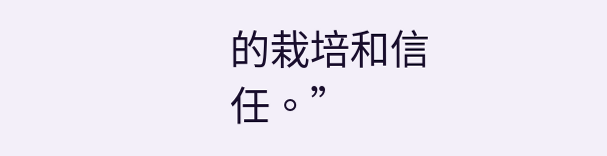的栽培和信任。”